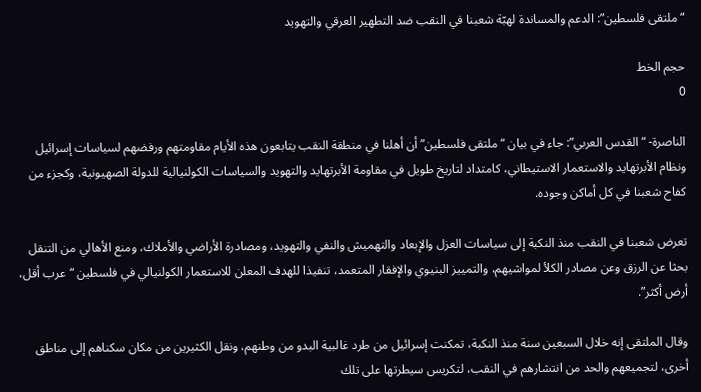“ملتقى فلسطين”: الدعم والمساندة لهبّة شعبنا في النقب ضد التطهير العرقي والتهويد

حجم الخط
0

الناصرة- “القدس العربي”: جاء في بيان “ملتقى فلسطين” أن أهلنا في منطقة النقب يتابعون هذه الأيام مقاومتهم ورفضهم لسياسات إسرائيل ونظام الأبرتهايد والاستعمار الاستيطاني، كامتداد لتاريخ طويل في مقاومة الأبرتهايد والتهويد والسياسات الكولنيالية للدولة الصهيونية، وكجزء من كفاح شعبنا في كل أماكن وجوده.

تعرض شعبنا في النقب منذ النكبة إلى سياسات العزل والإبعاد والتهميش والنفي والتهويد، ومصادرة الأراضي والأملاك، ومنع الأهالي من التنقل بحثا عن الرزق وعن مصادر الكلأ لمواشيهم، والتمييز البنيوي والإفقار المتعمد، تنفيذا للهدف المعلن للاستعمار الكولنيالي في فلسطين “عرب أقل، أرض أكثر”.

وقال الملتقى إنه خلال السبعين سنة منذ النكبة، تمكنت إسرائيل من طرد غالبية البدو من وطنهم، ونقل الكثيرين من مكان سكناهم إلى مناطق أخرى، لتجميعهم والحد من انتشارهم في النقب، لتكريس سيطرتها على تلك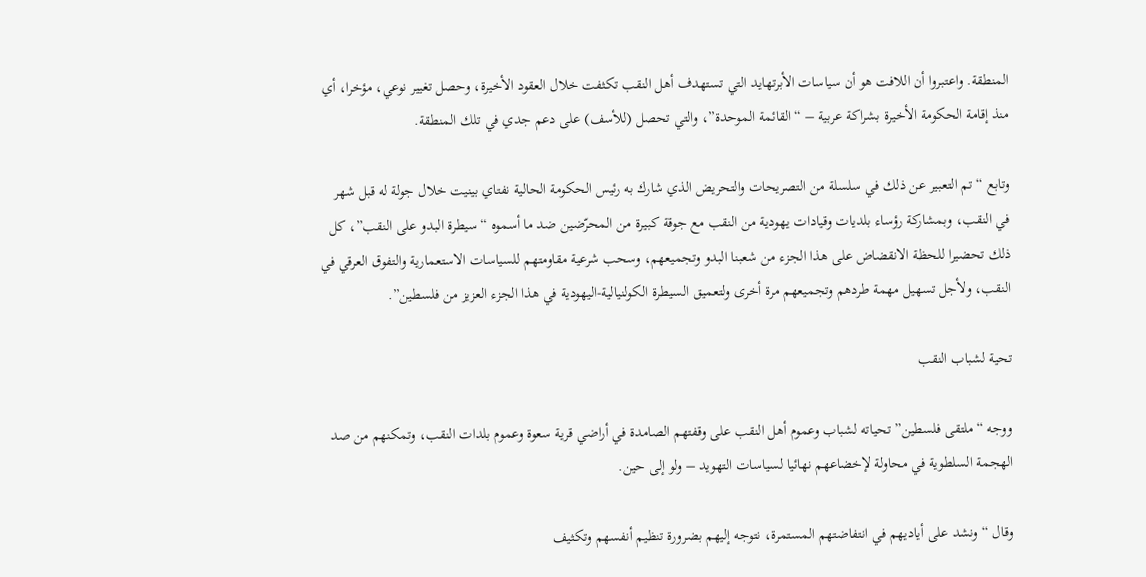المنطقة. واعتبروا أن اللافت هو أن سياسات الأبرتهايد التي تستهدف أهل النقب تكثفت خلال العقود الأخيرة، وحصل تغيير نوعي، مؤخرا، أي منذ إقامة الحكومة الأخيرة بشراكة عربية – “القائمة الموحدة”، والتي تحصل (للأسف) على دعم جدي في تلك المنطقة.

وتابع “تم التعبير عن ذلك في سلسلة من التصريحات والتحريض الذي شارك به رئيس الحكومة الحالية نفتاي بينيت خلال جولة له قبل شهر في النقب، وبمشاركة رؤساء بلديات وقيادات يهودية من النقب مع جوقة كبيرة من المحرّضين ضد ما أسموه “سيطرة البدو على النقب”، كل ذلك تحضيرا للحظة الانقضاض على هذا الجزء من شعبنا البدو وتجميعهم، وسحب شرعية مقاومتهم للسياسات الاستعمارية والتفوق العرقي في النقب، ولأجل تسهيل مهمة طردهم وتجميعهم مرة أخرى ولتعميق السيطرة الكولنيالية-اليهودية في هذا الجزء العزيز من فلسطين”.

تحية لشباب النقب

ووجه “ملتقى فلسطين” تحياته لشباب وعموم أهل النقب على وقفتهم الصامدة في أراضي قرية سعوة وعموم بلدات النقب، وتمكنهم من صد الهجمة السلطوية في محاولة لإخضاعهم نهائيا لسياسات التهويد – ولو إلى حين.

وقال “ونشد على أياديهم في انتفاضتهم المستمرة، نتوجه إليهم بضرورة تنظيم أنفسهم وتكثيف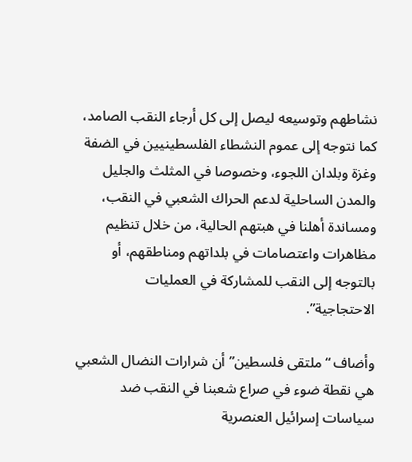نشاطهم وتوسيعه ليصل إلى كل أرجاء النقب الصامد، كما نتوجه إلى عموم النشطاء الفلسطينيين في الضفة وغزة وبلدان اللجوء، وخصوصا في المثلث والجليل والمدن الساحلية لدعم الحراك الشعبي في النقب، ومساندة أهلنا في هبتهم الحالية، من خلال تنظيم مظاهرات واعتصامات في بلداتهم ومناطقهم، أو بالتوجه إلى النقب للمشاركة في العمليات الاحتجاجية”.

وأضاف “ملتقى فلسطين” أن شرارات النضال الشعبي هي نقطة ضوء في صراع شعبنا في النقب ضد سياسات إسرائيل العنصرية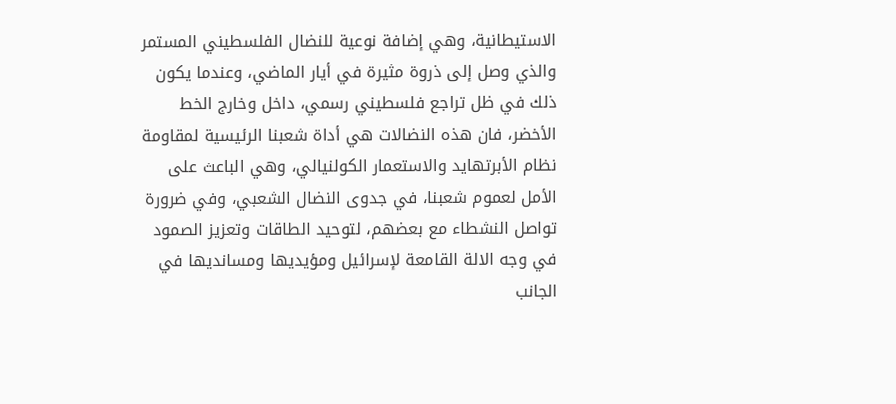الاستيطانية، وهي إضافة نوعية للنضال الفلسطيني المستمر والذي وصل إلى ذروة مثيرة في أيار الماضي، وعندما يكون ذلك في ظل تراجع فلسطيني رسمي، داخل وخارج الخط الأخضر، فان هذه النضالات هي أداة شعبنا الرئيسية لمقاومة نظام الأبرتهايد والاستعمار الكولنيالي، وهي الباعث على الأمل لعموم شعبنا، في جدوى النضال الشعبي، وفي ضرورة تواصل النشطاء مع بعضهم، لتوحيد الطاقات وتعزيز الصمود في وجه الالة القامعة لإسرائيل ومؤيديها ومسانديها في الجانب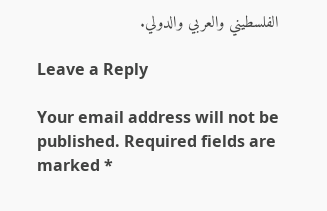الفلسطيني والعربي والدولي.

Leave a Reply

Your email address will not be published. Required fields are marked *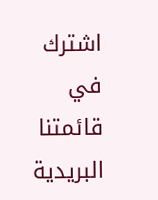اشترك في قائمتنا البريدية